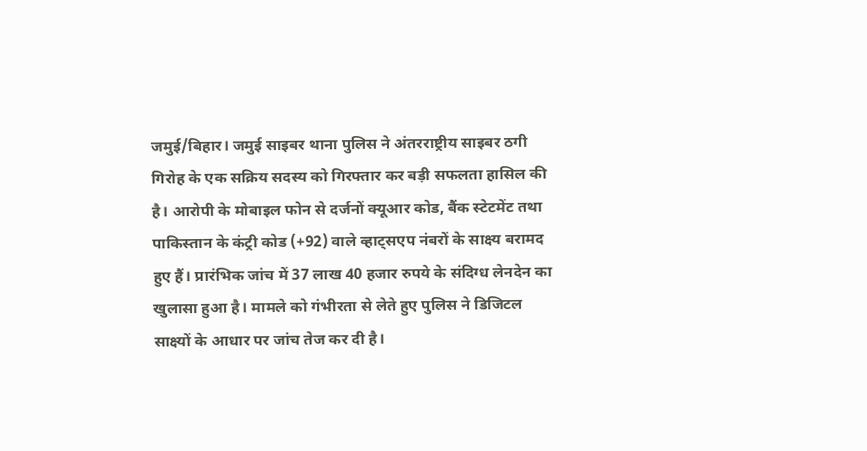जमुई/बिहार। जमुई साइबर थाना पुलिस ने अंतरराष्ट्रीय साइबर ठगी गिरोह के एक सक्रिय सदस्य को गिरफ्तार कर बड़ी सफलता हासिल की है। आरोपी के मोबाइल फोन से दर्जनों क्यूआर कोड, बैंक स्टेटमेंट तथा पाकिस्तान के कंट्री कोड (+92) वाले व्हाट्सएप नंबरों के साक्ष्य बरामद हुए हैं। प्रारंभिक जांच में 37 लाख 40 हजार रुपये के संदिग्ध लेनदेन का खुलासा हुआ है। मामले को गंभीरता से लेते हुए पुलिस ने डिजिटल साक्ष्यों के आधार पर जांच तेज कर दी है।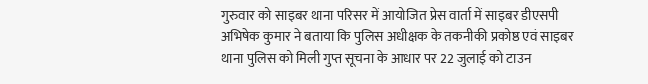गुरुवार को साइबर थाना परिसर में आयोजित प्रेस वार्ता में साइबर डीएसपी अभिषेक कुमार ने बताया कि पुलिस अधीक्षक के तकनीकी प्रकोष्ठ एवं साइबर थाना पुलिस को मिली गुप्त सूचना के आधार पर 22 जुलाई को टाउन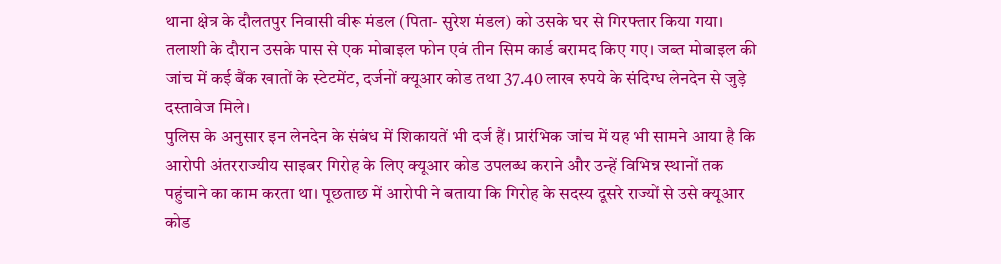थाना क्षेत्र के दौलतपुर निवासी वीरू मंडल (पिता- सुरेश मंडल) को उसके घर से गिरफ्तार किया गया। तलाशी के दौरान उसके पास से एक मोबाइल फोन एवं तीन सिम कार्ड बरामद किए गए। जब्त मोबाइल की जांच में कई बैंक खातों के स्टेटमेंट, दर्जनों क्यूआर कोड तथा 37.40 लाख रुपये के संदिग्ध लेनदेन से जुड़े दस्तावेज मिले।
पुलिस के अनुसार इन लेनदेन के संबंध में शिकायतें भी दर्ज हैं। प्रारंभिक जांच में यह भी सामने आया है कि आरोपी अंतरराज्यीय साइबर गिरोह के लिए क्यूआर कोड उपलब्ध कराने और उन्हें विभिन्न स्थानों तक पहुंचाने का काम करता था। पूछताछ में आरोपी ने बताया कि गिरोह के सदस्य दूसरे राज्यों से उसे क्यूआर कोड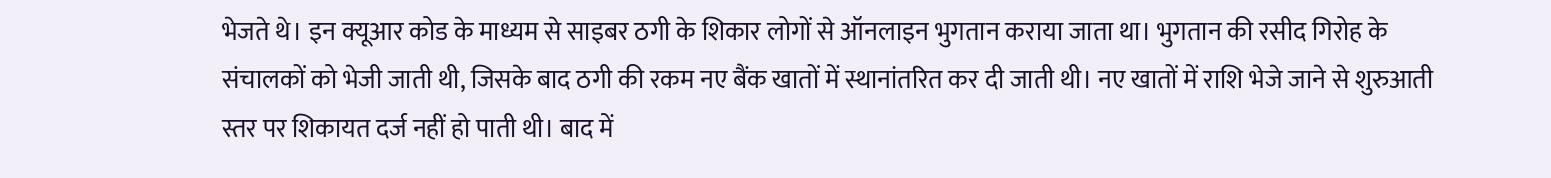भेजते थे। इन क्यूआर कोड के माध्यम से साइबर ठगी के शिकार लोगों से ऑनलाइन भुगतान कराया जाता था। भुगतान की रसीद गिरोह के संचालकों को भेजी जाती थी, जिसके बाद ठगी की रकम नए बैंक खातों में स्थानांतरित कर दी जाती थी। नए खातों में राशि भेजे जाने से शुरुआती स्तर पर शिकायत दर्ज नहीं हो पाती थी। बाद में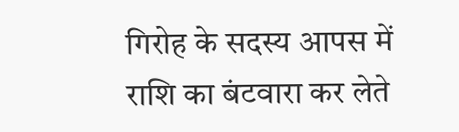गिरोह के सदस्य आपस में राशि का बंटवारा कर लेते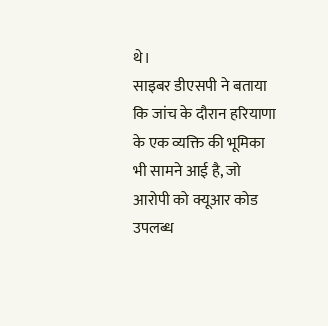थे।
साइबर डीएसपी ने बताया कि जांच के दौरान हरियाणा के एक व्यक्ति की भूमिका भी सामने आई है, जो आरोपी को क्यूआर कोड उपलब्ध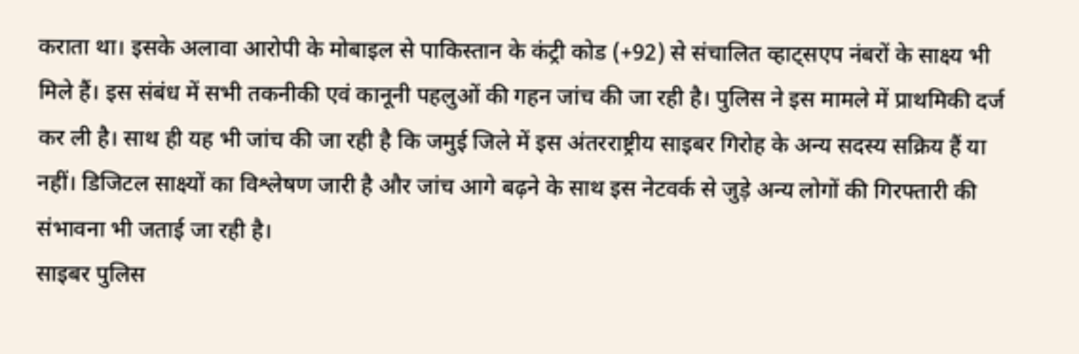कराता था। इसके अलावा आरोपी के मोबाइल से पाकिस्तान के कंट्री कोड (+92) से संचालित व्हाट्सएप नंबरों के साक्ष्य भी मिले हैं। इस संबंध में सभी तकनीकी एवं कानूनी पहलुओं की गहन जांच की जा रही है। पुलिस ने इस मामले में प्राथमिकी दर्ज कर ली है। साथ ही यह भी जांच की जा रही है कि जमुई जिले में इस अंतरराष्ट्रीय साइबर गिरोह के अन्य सदस्य सक्रिय हैं या नहीं। डिजिटल साक्ष्यों का विश्लेषण जारी है और जांच आगे बढ़ने के साथ इस नेटवर्क से जुड़े अन्य लोगों की गिरफ्तारी की संभावना भी जताई जा रही है।
साइबर पुलिस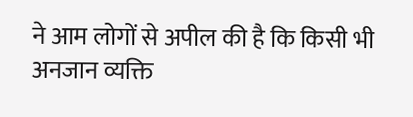ने आम लोगों से अपील की है कि किसी भी अनजान व्यक्ति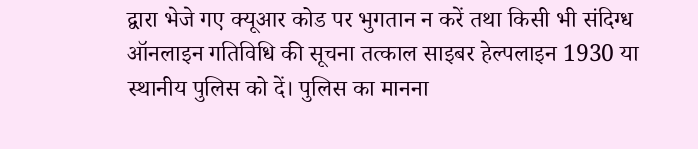द्वारा भेजे गए क्यूआर कोड पर भुगतान न करें तथा किसी भी संदिग्ध ऑनलाइन गतिविधि की सूचना तत्काल साइबर हेल्पलाइन 1930 या स्थानीय पुलिस को दें। पुलिस का मानना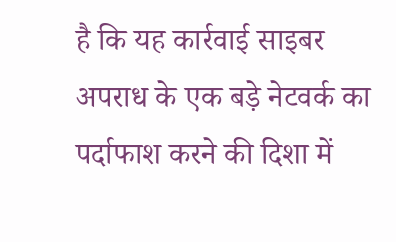है कि यह कार्रवाई साइबर अपराध के एक बड़े नेटवर्क का पर्दाफाश करने की दिशा में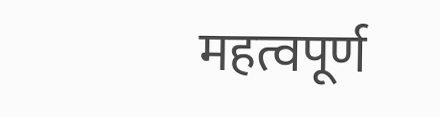महत्वपूर्ण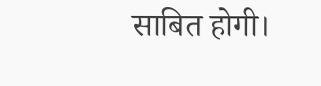साबित होगी।